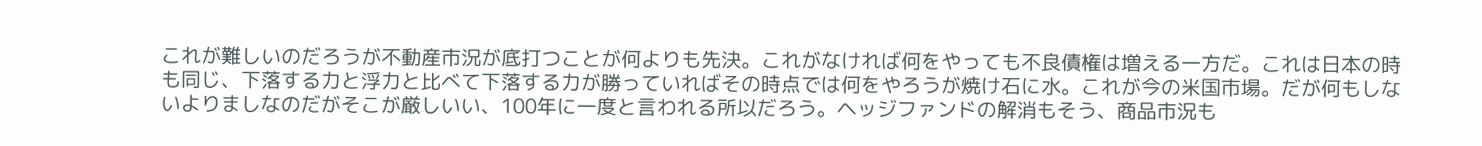これが難しいのだろうが不動産市況が底打つことが何よりも先決。これがなければ何をやっても不良債権は増える一方だ。これは日本の時も同じ、下落する力と浮力と比べて下落する力が勝っていればその時点では何をやろうが焼け石に水。これが今の米国市場。だが何もしないよりましなのだがそこが厳しいい、100年に一度と言われる所以だろう。ヘッジファンドの解消もそう、商品市況も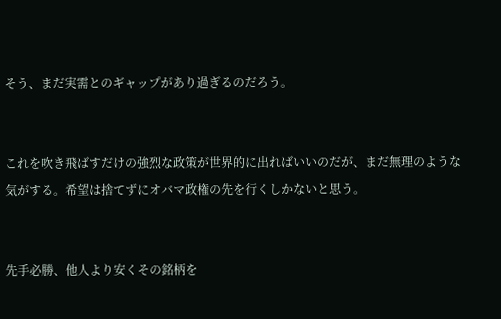そう、まだ実需とのギャップがあり過ぎるのだろう。


これを吹き飛ばすだけの強烈な政策が世界的に出ればいいのだが、まだ無理のような気がする。希望は捨てずにオバマ政権の先を行くしかないと思う。


先手必勝、他人より安くその銘柄を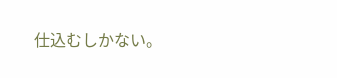仕込むしかない。